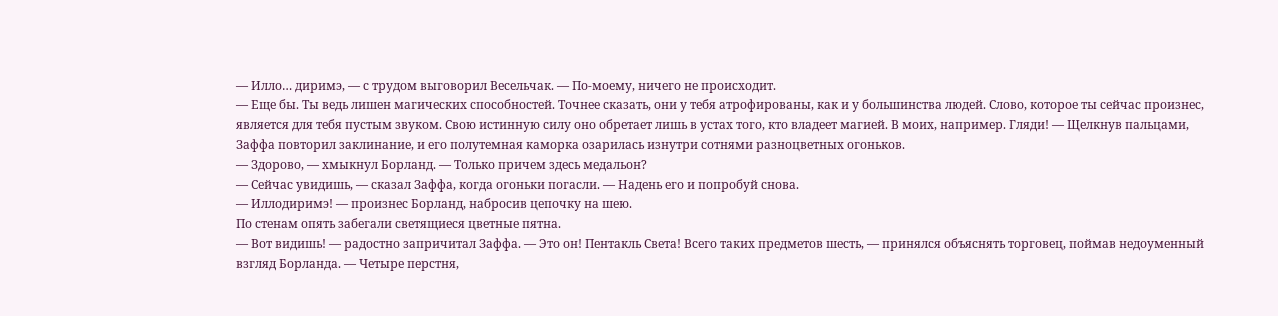— Илло… диримэ, — с трудом выговорил Весельчак. — По-моему, ничего не происходит.
— Еще бы. Ты ведь лишен магических способностей. Точнее сказать, они у тебя атрофированы, как и у большинства людей. Слово, которое ты сейчас произнес, является для тебя пустым звуком. Свою истинную силу оно обретает лишь в устах того, кто владеет магией. В моих, например. Гляди! — Щелкнув пальцами, Заффа повторил заклинание, и его полутемная каморка озарилась изнутри сотнями разноцветных огоньков.
— Здорово, — хмыкнул Борланд. — Только причем здесь медальон?
— Сейчас увидишь, — сказал Заффа, когда огоньки погасли. — Надень его и попробуй снова.
— Иллодиримэ! — произнес Борланд, набросив цепочку на шею.
По стенам опять забегали светящиеся цветные пятна.
— Вот видишь! — радостно запричитал Заффа. — Это он! Пентакль Света! Всего таких предметов шесть, — принялся объяснять торговец, поймав недоуменный взгляд Борланда. — Четыре перстня,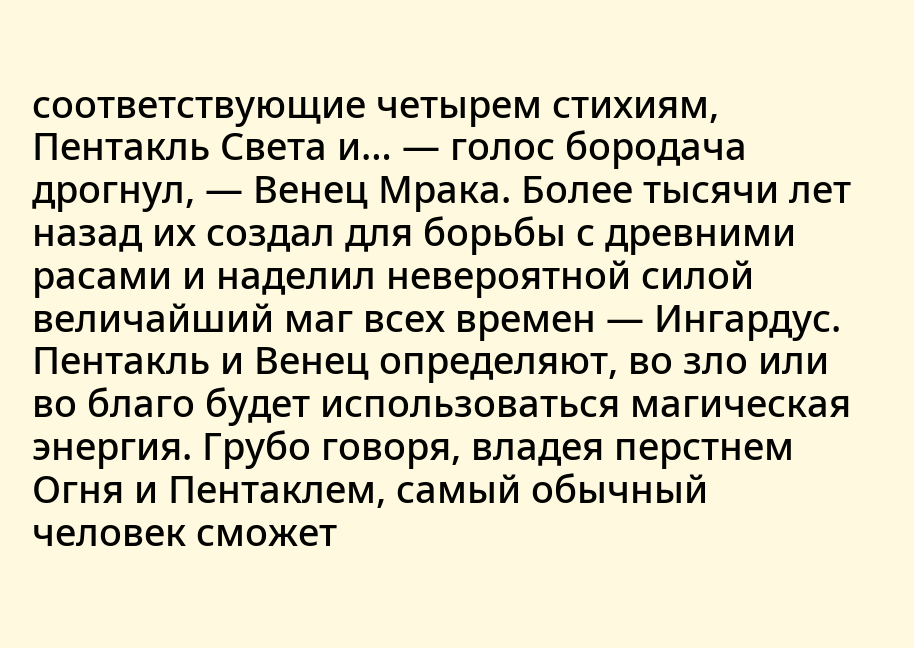соответствующие четырем стихиям, Пентакль Света и… — голос бородача дрогнул, — Венец Мрака. Более тысячи лет назад их создал для борьбы с древними расами и наделил невероятной силой величайший маг всех времен — Ингардус. Пентакль и Венец определяют, во зло или во благо будет использоваться магическая энергия. Грубо говоря, владея перстнем Огня и Пентаклем, самый обычный человек сможет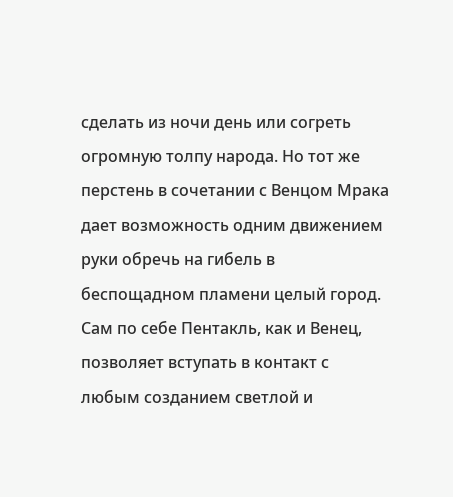сделать из ночи день или согреть огромную толпу народа. Но тот же перстень в сочетании с Венцом Мрака дает возможность одним движением руки обречь на гибель в беспощадном пламени целый город. Сам по себе Пентакль, как и Венец, позволяет вступать в контакт с любым созданием светлой и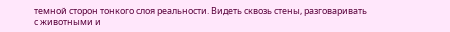темной сторон тонкого слоя реальности. Видеть сквозь стены, разговаривать с животными и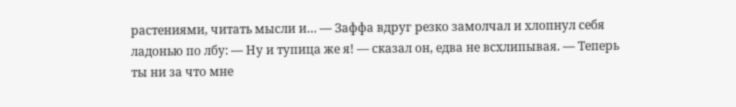растениями, читать мысли и… — Заффа вдруг резко замолчал и хлопнул себя ладонью по лбу: — Ну и тупица же я! — сказал он, едва не всхлипывая. — Теперь ты ни за что мне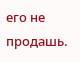его не продашь.